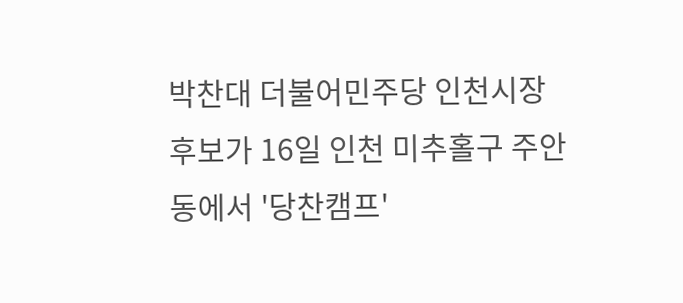박찬대 더불어민주당 인천시장 후보가 16일 인천 미추홀구 주안동에서 '당찬캠프'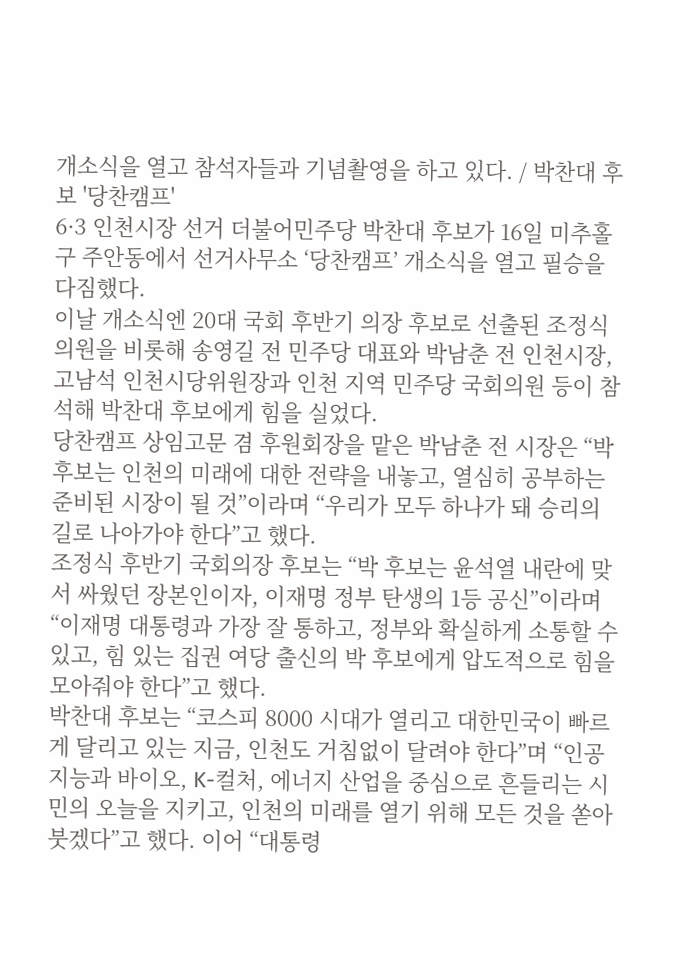개소식을 열고 참석자들과 기념촬영을 하고 있다. / 박찬대 후보 '당찬캠프'
6·3 인천시장 선거 더불어민주당 박찬대 후보가 16일 미추홀구 주안동에서 선거사무소 ‘당찬캠프’ 개소식을 열고 필승을 다짐했다.
이날 개소식엔 20대 국회 후반기 의장 후보로 선출된 조정식 의원을 비롯해 송영길 전 민주당 대표와 박남춘 전 인천시장, 고남석 인천시당위원장과 인천 지역 민주당 국회의원 등이 참석해 박찬대 후보에게 힘을 실었다.
당찬캠프 상임고문 겸 후원회장을 맡은 박남춘 전 시장은 “박 후보는 인천의 미래에 대한 전략을 내놓고, 열심히 공부하는 준비된 시장이 될 것”이라며 “우리가 모두 하나가 돼 승리의 길로 나아가야 한다”고 했다.
조정식 후반기 국회의장 후보는 “박 후보는 윤석열 내란에 맞서 싸웠던 장본인이자, 이재명 정부 탄생의 1등 공신”이라며 “이재명 대통령과 가장 잘 통하고, 정부와 확실하게 소통할 수 있고, 힘 있는 집권 여당 출신의 박 후보에게 압도적으로 힘을 모아줘야 한다”고 했다.
박찬대 후보는 “코스피 8000 시대가 열리고 대한민국이 빠르게 달리고 있는 지금, 인천도 거침없이 달려야 한다”며 “인공지능과 바이오, K-컬처, 에너지 산업을 중심으로 흔들리는 시민의 오늘을 지키고, 인천의 미래를 열기 위해 모든 것을 쏟아붓겠다”고 했다. 이어 “대통령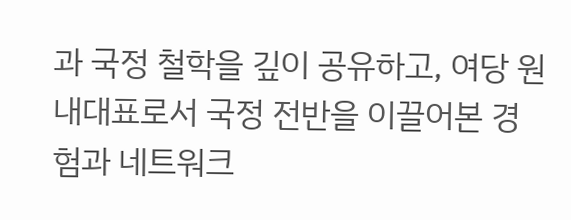과 국정 철학을 깊이 공유하고, 여당 원내대표로서 국정 전반을 이끌어본 경험과 네트워크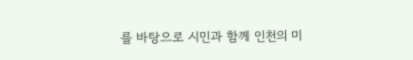를 바탕으로 시민과 함께 인천의 미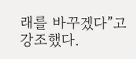래를 바꾸겠다”고 강조했다.